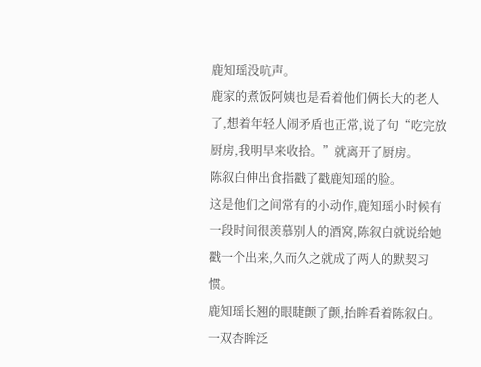鹿知瑶没吭声。
鹿家的煮饭阿姨也是看着他们俩长大的老人了,想着年轻人闹矛盾也正常,说了句“吃完放厨房,我明早来收拾。”就离开了厨房。
陈叙白伸出食指戳了戳鹿知瑶的脸。
这是他们之间常有的小动作,鹿知瑶小时候有一段时间很羡慕别人的酒窝,陈叙白就说给她戳一个出来,久而久之就成了两人的默契习惯。
鹿知瑶长翘的眼睫颤了颤,抬眸看着陈叙白。
一双杏眸泛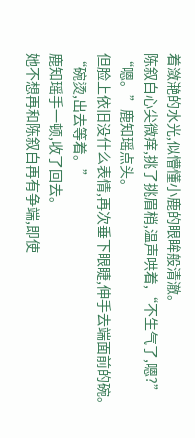着潋滟的水光,似懵懂小鹿的眼眸般清澈。
陈叙白心尖微痒,挑了挑眉梢,温声哄着,“不生气了,嗯?”
“嗯。”鹿知瑶点头。
但脸上依旧没什么表情,再次垂下眼睫,伸手去端面前的碗。
“碗烫,出去等着。”
鹿知瑶手一顿,收了回去。
她不想再和陈叙白再有争端,即使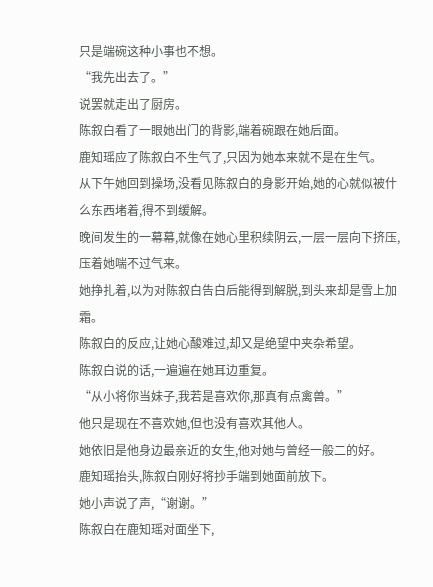只是端碗这种小事也不想。
“我先出去了。”
说罢就走出了厨房。
陈叙白看了一眼她出门的背影,端着碗跟在她后面。
鹿知瑶应了陈叙白不生气了,只因为她本来就不是在生气。
从下午她回到操场,没看见陈叙白的身影开始,她的心就似被什么东西堵着,得不到缓解。
晚间发生的一幕幕,就像在她心里积续阴云,一层一层向下挤压,压着她喘不过气来。
她挣扎着,以为对陈叙白告白后能得到解脱,到头来却是雪上加霜。
陈叙白的反应,让她心酸难过,却又是绝望中夹杂希望。
陈叙白说的话,一遍遍在她耳边重复。
“从小将你当妹子,我若是喜欢你,那真有点禽兽。”
他只是现在不喜欢她,但也没有喜欢其他人。
她依旧是他身边最亲近的女生,他对她与曾经一般二的好。
鹿知瑶抬头,陈叙白刚好将抄手端到她面前放下。
她小声说了声,“谢谢。”
陈叙白在鹿知瑶对面坐下,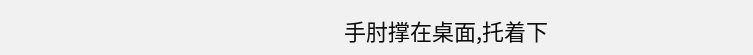手肘撑在桌面,托着下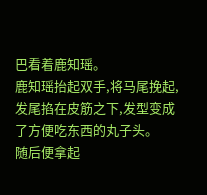巴看着鹿知瑶。
鹿知瑶抬起双手,将马尾挽起,发尾掐在皮筋之下,发型变成了方便吃东西的丸子头。
随后便拿起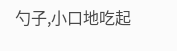勺子,小口地吃起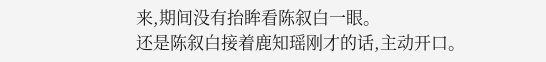来,期间没有抬眸看陈叙白一眼。
还是陈叙白接着鹿知瑶刚才的话,主动开口。